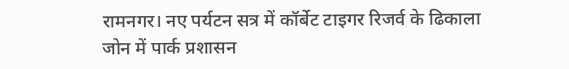रामनगर। नए पर्यटन सत्र में कॉर्बेट टाइगर रिजर्व के ढिकाला जोन में पार्क प्रशासन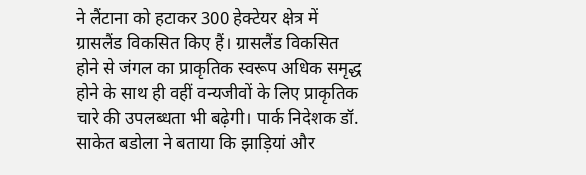ने लैंटाना को हटाकर 300 हेक्टेयर क्षेत्र में ग्रासलैंड विकसित किए हैं। ग्रासलैंड विकसित होने से जंगल का प्राकृतिक स्वरूप अधिक समृद्ध होने के साथ ही वहीं वन्यजीवों के लिए प्राकृतिक चारे की उपलब्धता भी बढ़ेगी। पार्क निदेशक डॉ. साकेत बडोला ने बताया कि झाड़ियां और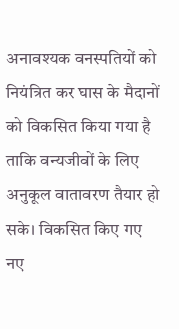अनावश्यक वनस्पतियों को नियंत्रित कर घास के मैदानों को विकसित किया गया है ताकि वन्यजीवों के लिए अनुकूल वातावरण तैयार हो सके। विकसित किए गए नए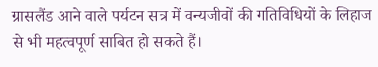ग्रासलैंड आने वाले पर्यटन सत्र में वन्यजीवों की गतिविधियों के लिहाज से भी महत्वपूर्ण साबित हो सकते हैं।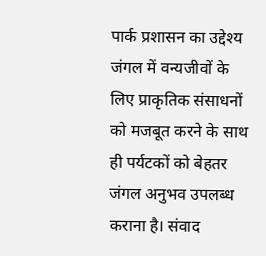पार्क प्रशासन का उद्देश्य जंगल में वन्यजीवों के लिए प्राकृतिक संसाधनों को मजबूत करने के साथ ही पर्यटकों को बेहतर जंगल अनुभव उपलब्ध कराना है। संवाद